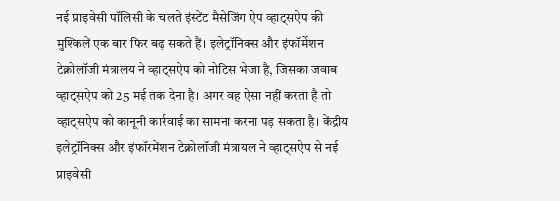नई प्राइवेसी पॉलिसी के चलते इंस्टेंट मैसेजिंग ऐप व्हाट्सऐप की मुश्किलें एक बार फिर बढ़ सकते हैं। इलेट्रॉनिक्स और इंफॉर्मेशन टेक्नोलॉजी मंत्रालय ने व्हाट्सऐप को नोटिस भेजा है, जिसका जवाब व्हाट्सऐप को 25 मई तक देना है। अगर वह ऐसा नहीं करता है तो व्हाट्सऐप को कानूनी कार्रवाई का सामना करना पड़ सकता है। केंद्रीय इलेट्रॉनिक्स और इंफॉरमेंशन टेक्नोलॉजी मंत्रायल ने व्हाट्सऐप से नई प्राइवेसी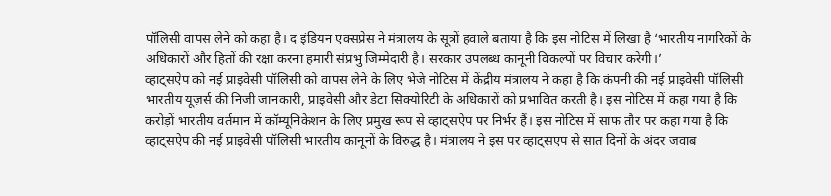पॉलिसी वापस लेने को कहा है। द इंडियन एक्सप्रेस ने मंत्रालय के सूत्रों हवाले बताया है कि इस नोटिस में लिखा है ‘भारतीय नागरिकों के अधिकारों और हितों की रक्षा करना हमारी संप्रभु जिम्मेदारी है। सरकार उपलब्ध कानूनी विकल्पों पर विचार करेगी।’
व्हाट्सऐप को नई प्राइवेसी पॉलिसी को वापस लेने के लिए भेजे नोटिस में केंद्रीय मंत्रालय ने कहा है कि कंपनी की नई प्राइवेसी पॉलिसी भारतीय यूज़र्स की निजी जानकारी, प्राइवेसी और डेटा सिक्योरिटी के अधिकारों को प्रभावित करती है। इस नोटिस में कहा गया है कि करोड़ों भारतीय वर्तमान में कॉम्यूनिकेशन के लिए प्रमुख रूप से व्हाट्सऐप पर निर्भर हैं। इस नोटिस में साफ तौर पर कहा गया है कि व्हाट्सऐप की नई प्राइवेसी पॉलिसी भारतीय कानूनों के विरुद्ध है। मंत्रालय ने इस पर व्हाट्सएप से सात दिनों के अंदर जवाब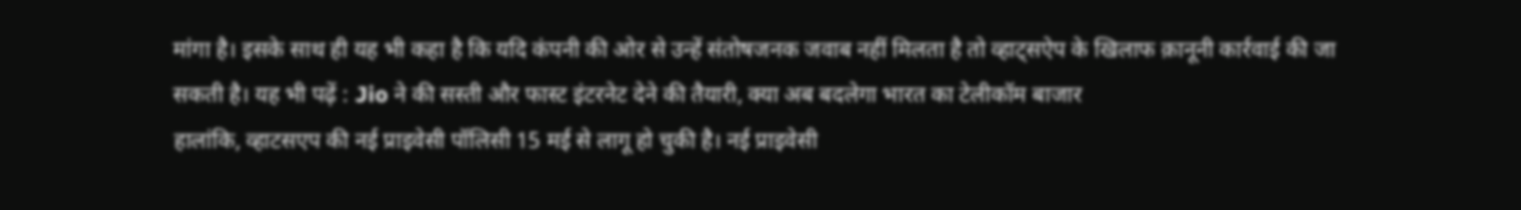मांगा है। इसके साथ ही यह भी कहा है कि यदि कंपनी की ओर से उन्हें संतोषजनक जवाब नहीं मिलता है तो व्हाट्सऐप के खिलाफ क़ानूनी कार्रवाई की जा सकती है। यह भी पढ़ें : Jio ने की सस्ती और फास्ट इंटरनेट देने की तैयारी, क्या अब बदलेगा भारत का टेलीकॉम बाजार
हालांकि, व्हाटसएप की नई प्राइवेसी पॉलिसी 15 मई से लागू हो चुकी है। नई प्राइवेसी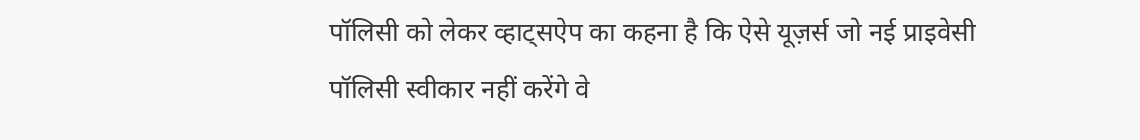पॉलिसी को लेकर व्हाट्सऐप का कहना है कि ऐसे यूज़र्स जो नई प्राइवेसी पॉलिसी स्वीकार नहीं करेंगे वे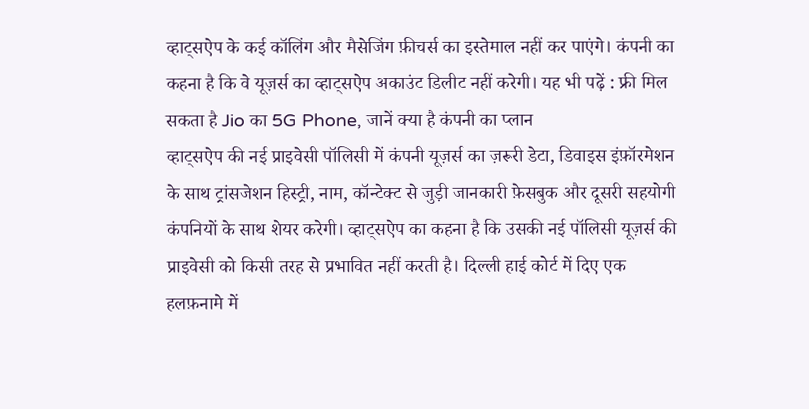व्हाट्सऐप के कई कॉलिंग और मैसेजिंग फ़ीचर्स का इस्तेमाल नहीं कर पाएंगे। कंपनी का कहना है कि वे यूज़र्स का व्हाट्सऐप अकाउंट डिलीट नहीं करेगी। यह भी पढ़ें : फ्री मिल सकता है Jio का 5G Phone, जानें क्या है कंपनी का प्लान
व्हाट्सऐप की नई प्राइवेसी पॉलिसी में कंपनी यूज़र्स का ज़रूरी डेटा, डिवाइस इंफ़ॉरमेशन के साथ ट्रांसजेशन हिस्ट्री, नाम, कॉन्टेक्ट से जुड़ी जानकारी फ़ेसबुक और दूसरी सहयोगी कंपनियों के साथ शेयर करेगी। व्हाट्सऐप का कहना है कि उसकी नई पॉलिसी यूज़र्स की प्राइवेसी को किसी तरह से प्रभावित नहीं करती है। दिल्ली हाई कोर्ट में दिए एक हलफ़नामे में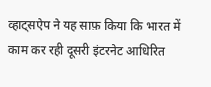व्हाट्सऐप ने यह साफ़ किया कि भारत में काम कर रही दूसरी इंटरनेट आधिरित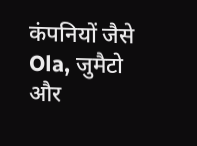कंपनियों जैसे Ola, जुमैटो और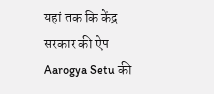यहां तक कि केंद्र सरकार की ऐप Aarogya Setu की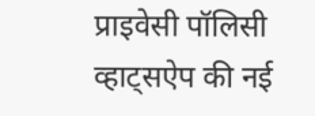प्राइवेसी पॉलिसी व्हाट्सऐप की नई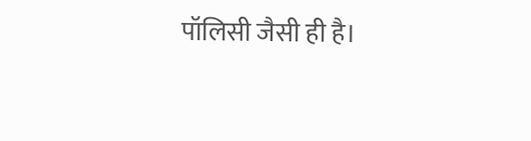पॉलिसी जैसी ही है।